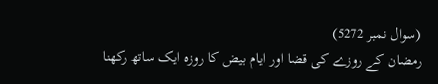(سوال نمبر 5272)
رمضان کے روزے کی قضا اور ایام بیض کا روزہ ایک ساتھ رکھنا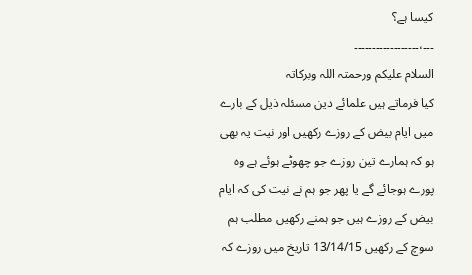کیسا ہے؟
۔۔۔،۔۔۔۔۔۔۔۔۔۔۔۔۔۔۔۔۔۔
السلام علیکم ورحمتہ اللہ وبرکاتہ
کیا فرماتے ہیں علمائے دین مسئلہ ذیل کے بارے میں ایام بیض کے روزے رکھیں اور نیت یہ بھی ہو کہ ہمارے تین روزے جو چھوٹے ہوئے ہے وہ پورے ہوجائے گے یا پھر جو ہم نے نیت کی کہ ایام بیض کے روزے ہیں جو ہمنے رکھیں مطلب ہم سوچ کے رکھیں 13/14/15 تاریخ میں روزے کہ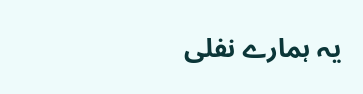یہ ہمارے نفلی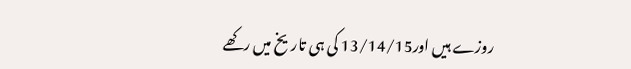روزے ہیں اور13/14/15 کی ہی تاریخ میں رکھے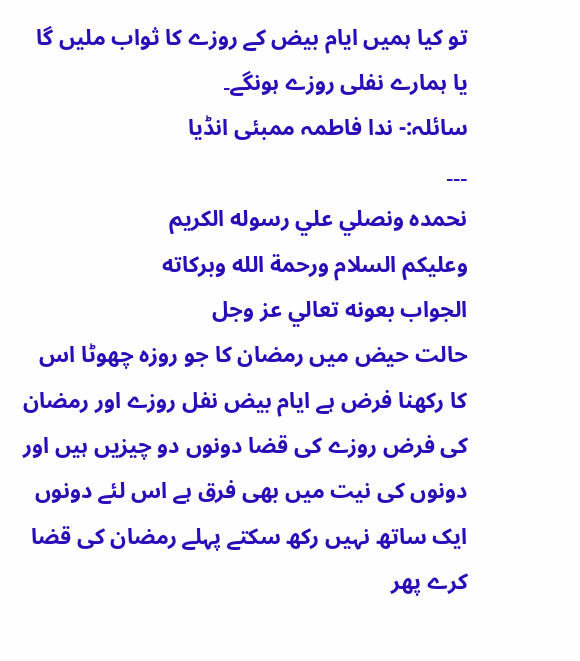تو کیا ہمیں ایام بیض کے روزے کا ثواب ملیں گا یا ہمارے نفلی روزے ہونگے۔
سائلہ:- ندا فاطمہ ممبئی انڈیا
۔۔۔
نحمده ونصلي علي رسوله الكريم
وعلیکم السلام ورحمة الله وبركاته
الجواب بعونه تعالي عز وجل
حالت حیض میں رمضان کا جو روزہ چھوٹا اس کا رکھنا فرض ہے ایام بیض نفل روزے اور رمضان کی فرض روزے کی قضا دونوں دو چیزیں ہیں اور دونوں کی نیت میں بھی فرق ہے اس لئے دونوں ایک ساتھ نہیں رکھ سکتے پہلے رمضان کی قضا کرے پھر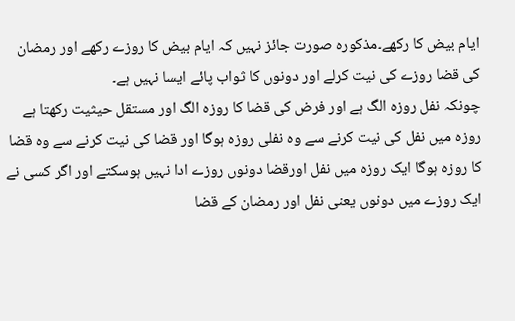ایام بیض کا رکھے۔مذکورہ صورت جائز نہیں کہ ایام بیض کا روزے رکھے اور رمضان کی قضا روزے کی نیت کرلے اور دونوں کا ثواب پائے ایسا نہیں ہے۔
چونکہ نفل روزہ الگ ہے اور فرض کی قضا کا روزہ الگ اور مستقل حیثیت رکھتا ہے روزہ میں نفل کی نیت کرنے سے وہ نفلی روزہ ہوگا اور قضا کی نیت کرنے سے وہ قضا کا روزہ ہوگا ایک روزہ میں نفل اورقضا دونوں روزے ادا نہیں ہوسکتے اور اگر کسی نے ایک روزے میں دونوں یعنی نفل اور رمضان کے قضا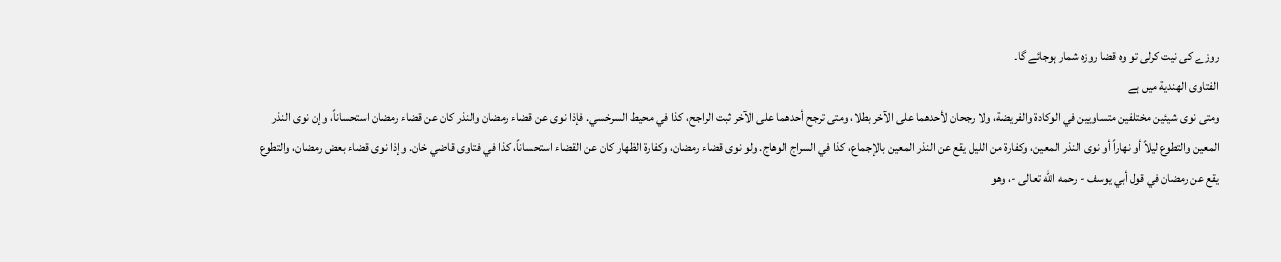روزے کی نیت کرلی تو وہ قضا روزہ شمار ہوجائے گا۔
الفتاوى الهندية میں ہے
ومتى نوى شيئين مختلفين متساويين في الوكادة والفريضة، ولا رجحان لأحدهما على الآخر بطلا، ومتى ترجح أحدهما على الآخر ثبت الراجح، كذا في محيط السرخسي. فإذا نوى عن قضاء رمضان والنذر كان عن قضاء رمضان استحساناً، وإن نوى النذر المعين والتطوع ليلاً أو نهاراً أو نوى النذر المعين، وكفارة من الليل يقع عن النذر المعين بالإجماع، كذا في السراج الوهاج. ولو نوى قضاء رمضان، وكفارة الظهار كان عن القضاء استحساناً، كذا في فتاوى قاضي خان. وإذا نوى قضاء بعض رمضان، والتطوع يقع عن رمضان في قول أبي يوسف - رحمه الله تعالى -، وهو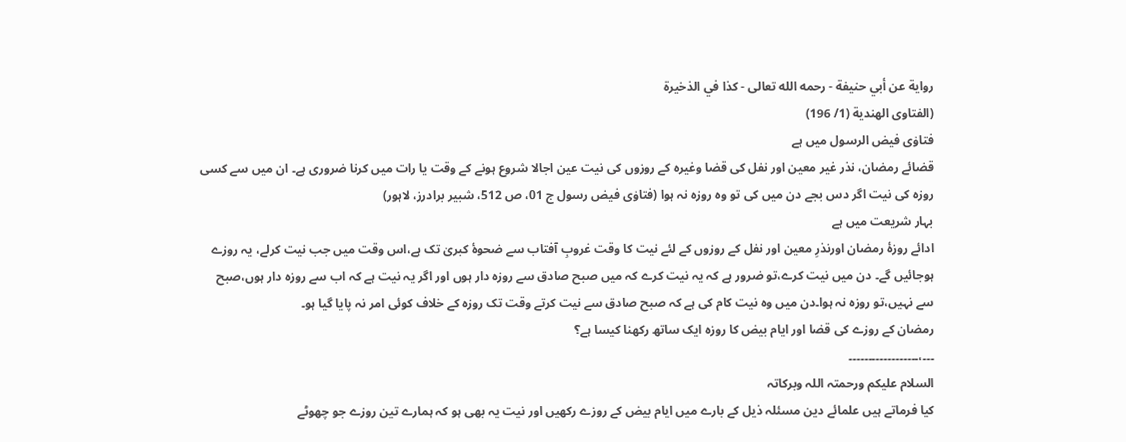رواية عن أبي حنيفة - رحمه الله تعالى - كذا في الذخيرة
(الفتاوى الهندية (1/ 196)
فتاوٰی فیض الرسول میں ہے
قضائے رمضان، نذر غیر معین اور نفل کی قضا وغیرہ کے روزوں کی نیت عین اجالا شروع ہونے کے وقت یا رات میں کرنا ضروری ہے۔ ان میں سے کسی روزہ کی نیت اگر دس بجے دن میں کی تو وہ روزہ نہ ہوا (فتاوٰی فیض رسول ج 01، ص 512، شبیر برادرز، لاہور)
بہار شریعت میں ہے
ادائے روزۂ رمضان اورنذرِ معین اور نفل کے روزوں کے لئے نیت کا وقت غروبِ آفتاب سے ضحوۂ کبریٰ تک ہے،اس وقت میں جب نیت کرلے، یہ روزے ہوجائیں گے۔ دن میں نیت کرے،تو ضرور ہے کہ یہ نیت کرے کہ میں صبح صادق سے روزہ دار ہوں اور اگر یہ نیت ہے کہ اب سے روزہ دار ہوں،صبح سے نہیں،تو روزہ نہ ہوا۔دن میں وہ نیت کام کی ہے کہ صبح صادق سے نیت کرتے وقت تک روزہ کے خلاف کوئی امر نہ پایا گیا ہو۔
رمضان کے روزے کی قضا اور ایام بیض کا روزہ ایک ساتھ رکھنا کیسا ہے؟
۔۔۔،۔۔۔۔۔۔۔۔۔۔۔۔۔۔۔۔۔۔
السلام علیکم ورحمتہ اللہ وبرکاتہ
کیا فرماتے ہیں علمائے دین مسئلہ ذیل کے بارے میں ایام بیض کے روزے رکھیں اور نیت یہ بھی ہو کہ ہمارے تین روزے جو چھوٹے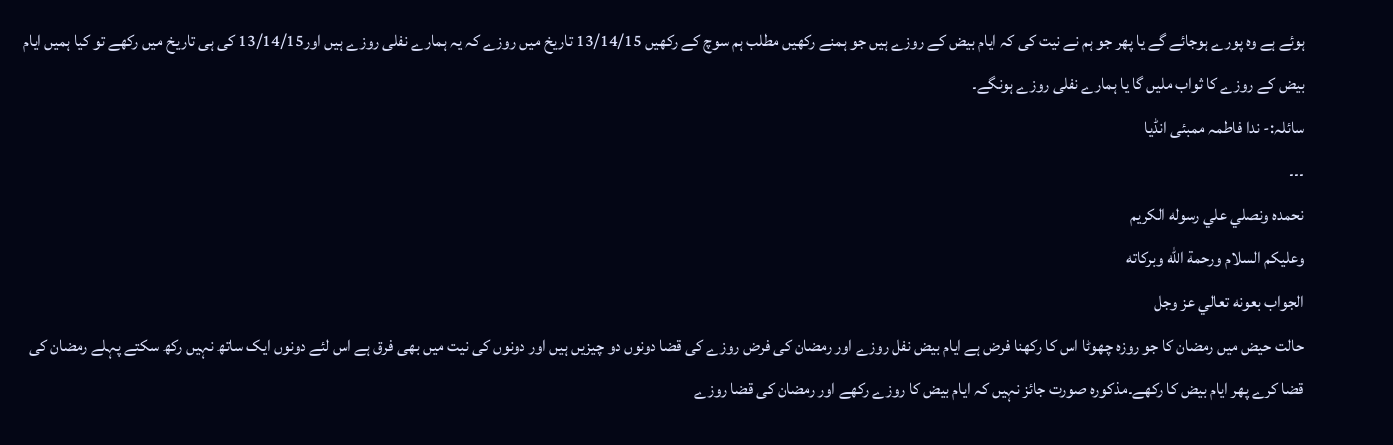ہوئے ہے وہ پورے ہوجائے گے یا پھر جو ہم نے نیت کی کہ ایام بیض کے روزے ہیں جو ہمنے رکھیں مطلب ہم سوچ کے رکھیں 13/14/15 تاریخ میں روزے کہ یہ ہمارے نفلی روزے ہیں اور13/14/15 کی ہی تاریخ میں رکھے تو کیا ہمیں ایام بیض کے روزے کا ثواب ملیں گا یا ہمارے نفلی روزے ہونگے۔
سائلہ:- ندا فاطمہ ممبئی انڈیا
۔۔۔
نحمده ونصلي علي رسوله الكريم
وعلیکم السلام ورحمة الله وبركاته
الجواب بعونه تعالي عز وجل
حالت حیض میں رمضان کا جو روزہ چھوٹا اس کا رکھنا فرض ہے ایام بیض نفل روزے اور رمضان کی فرض روزے کی قضا دونوں دو چیزیں ہیں اور دونوں کی نیت میں بھی فرق ہے اس لئے دونوں ایک ساتھ نہیں رکھ سکتے پہلے رمضان کی قضا کرے پھر ایام بیض کا رکھے۔مذکورہ صورت جائز نہیں کہ ایام بیض کا روزے رکھے اور رمضان کی قضا روزے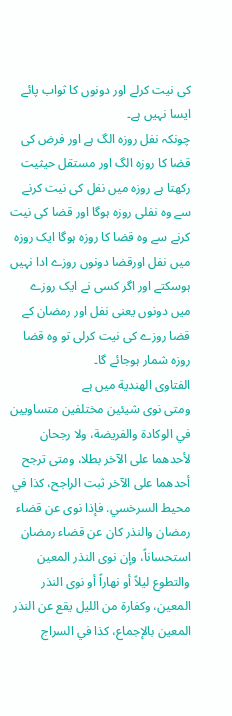کی نیت کرلے اور دونوں کا ثواب پائے ایسا نہیں ہے۔
چونکہ نفل روزہ الگ ہے اور فرض کی قضا کا روزہ الگ اور مستقل حیثیت رکھتا ہے روزہ میں نفل کی نیت کرنے سے وہ نفلی روزہ ہوگا اور قضا کی نیت کرنے سے وہ قضا کا روزہ ہوگا ایک روزہ میں نفل اورقضا دونوں روزے ادا نہیں ہوسکتے اور اگر کسی نے ایک روزے میں دونوں یعنی نفل اور رمضان کے قضا روزے کی نیت کرلی تو وہ قضا روزہ شمار ہوجائے گا۔
الفتاوى الهندية میں ہے
ومتى نوى شيئين مختلفين متساويين في الوكادة والفريضة، ولا رجحان لأحدهما على الآخر بطلا، ومتى ترجح أحدهما على الآخر ثبت الراجح، كذا في محيط السرخسي. فإذا نوى عن قضاء رمضان والنذر كان عن قضاء رمضان استحساناً، وإن نوى النذر المعين والتطوع ليلاً أو نهاراً أو نوى النذر المعين، وكفارة من الليل يقع عن النذر المعين بالإجماع، كذا في السراج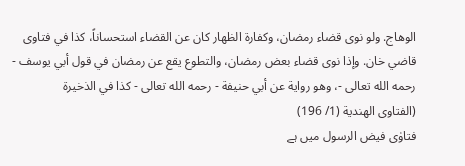الوهاج. ولو نوى قضاء رمضان، وكفارة الظهار كان عن القضاء استحساناً، كذا في فتاوى قاضي خان. وإذا نوى قضاء بعض رمضان، والتطوع يقع عن رمضان في قول أبي يوسف - رحمه الله تعالى -، وهو رواية عن أبي حنيفة - رحمه الله تعالى - كذا في الذخيرة
(الفتاوى الهندية (1/ 196)
فتاوٰی فیض الرسول میں ہے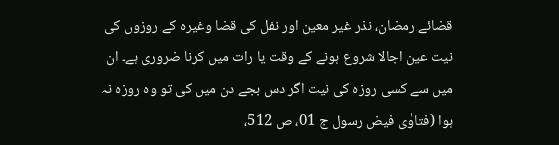قضائے رمضان، نذر غیر معین اور نفل کی قضا وغیرہ کے روزوں کی نیت عین اجالا شروع ہونے کے وقت یا رات میں کرنا ضروری ہے۔ ان میں سے کسی روزہ کی نیت اگر دس بجے دن میں کی تو وہ روزہ نہ ہوا (فتاوٰی فیض رسول ج 01، ص 512،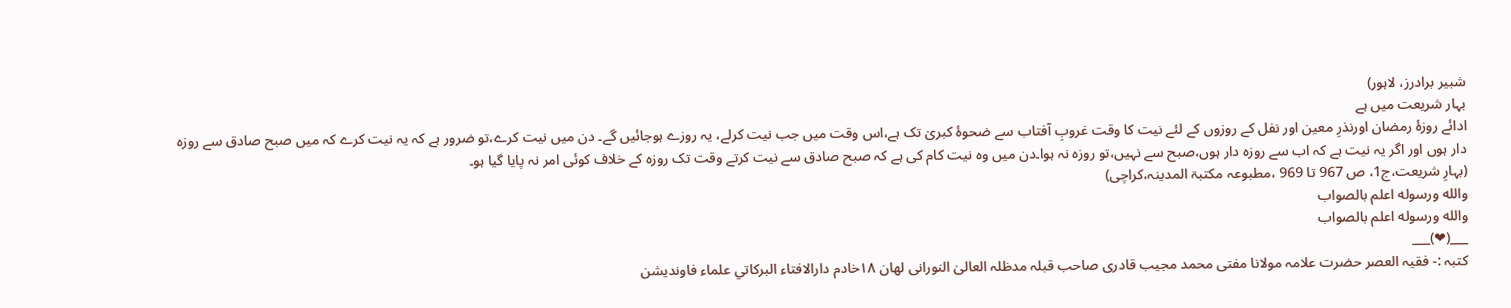شبیر برادرز، لاہور)
بہار شریعت میں ہے
ادائے روزۂ رمضان اورنذرِ معین اور نفل کے روزوں کے لئے نیت کا وقت غروبِ آفتاب سے ضحوۂ کبریٰ تک ہے،اس وقت میں جب نیت کرلے، یہ روزے ہوجائیں گے۔ دن میں نیت کرے،تو ضرور ہے کہ یہ نیت کرے کہ میں صبح صادق سے روزہ دار ہوں اور اگر یہ نیت ہے کہ اب سے روزہ دار ہوں،صبح سے نہیں،تو روزہ نہ ہوا۔دن میں وہ نیت کام کی ہے کہ صبح صادق سے نیت کرتے وقت تک روزہ کے خلاف کوئی امر نہ پایا گیا ہو۔
(بہارِ شریعت،ج1، ص 967 تا 969 ،مطبوعہ مکتبۃ المدینہ،کراچی)
والله ورسوله اعلم بالصواب
والله ورسوله اعلم بالصواب
___(❤)___
کتبہ :- فقیہ العصر حضرت علامہ مولانا مفتی محمد مجيب قادری صاحب قبلہ مدظلہ العالیٰ النورانی لهان ١٨خادم دارالافتاء البركاتي علماء فاونديشن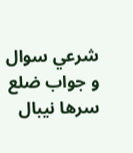شرعي سوال و جواب ضلع سرها نيبال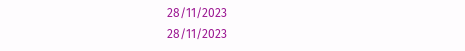28/11/2023
28/11/2023